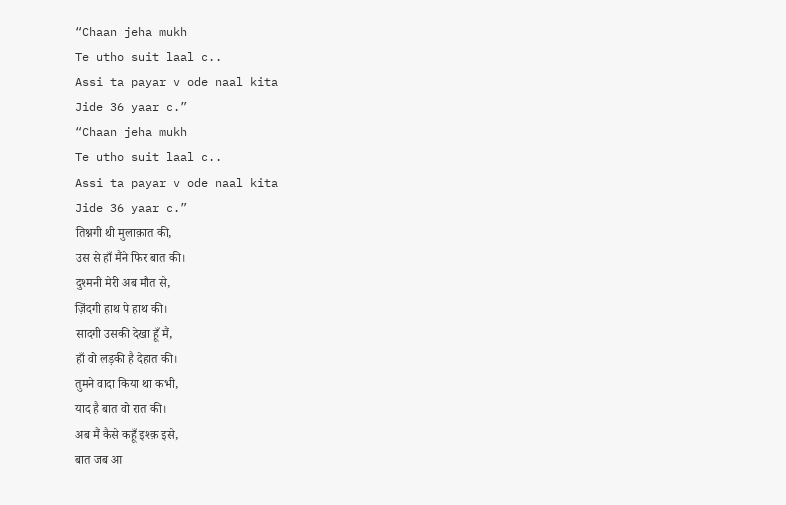“Chaan jeha mukh
Te utho suit laal c..
Assi ta payar v ode naal kita
Jide 36 yaar c.”
“Chaan jeha mukh
Te utho suit laal c..
Assi ta payar v ode naal kita
Jide 36 yaar c.”
तिश्नगी थी मुलाक़ात की,
उस से हाँ मैंने फिर बात की।
दुश्मनी मेरी अब मौत से,
ज़िंदगी हाथ पे हाथ की।
सादगी उसकी देखा हूँ मैं,
हाँ वो लड़की है देहात की।
तुमने वादा किया था कभी,
याद है बात वो रात की।
अब मैं कैसे कहूँ इश्क़ इसे,
बात जब आ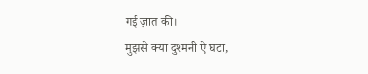गई ज़ात की।
मुझसे क्या दुश्मनी ऐ घटा,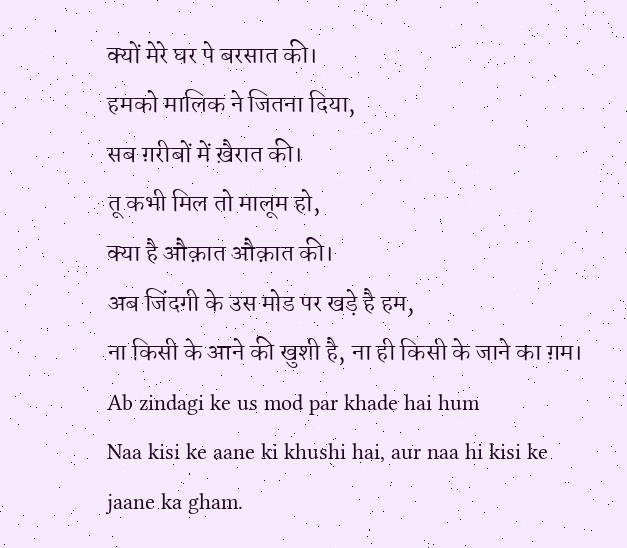क्यों मेरे घर पे बरसात की।
हमको मालिक ने जितना दिया,
सब ग़रीबों में ख़ैरात की।
तू कभी मिल तो मालूम हो,
क्या है औक़ात औक़ात की।
अब जिंदगी के उस मोड पर खड़े है हम,
ना किसी के आने की खुशी है, ना ही किसी के जाने का ग़म।
Ab zindagi ke us mod par khade hai hum
Naa kisi ke aane ki khushi hai, aur naa hi kisi ke jaane ka gham.